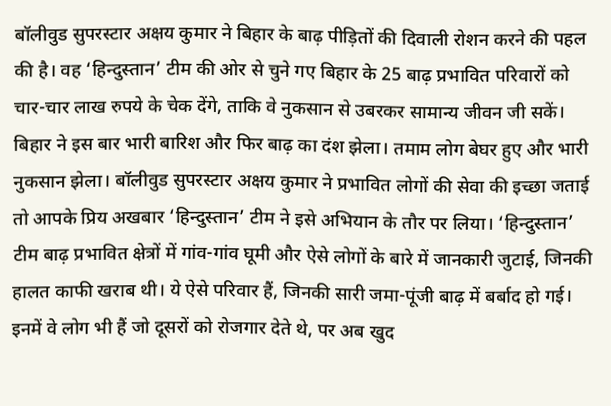बॉलीवुड सुपरस्टार अक्षय कुमार ने बिहार के बाढ़ पीड़ितों की दिवाली रोशन करने की पहल की है। वह ‘हिन्दुस्तान’ टीम की ओर से चुने गए बिहार के 25 बाढ़ प्रभावित परिवारों को चार-चार लाख रुपये के चेक देंगे, ताकि वे नुकसान से उबरकर सामान्य जीवन जी सकें। बिहार ने इस बार भारी बारिश और फिर बाढ़ का दंश झेला। तमाम लोग बेघर हुए और भारी नुकसान झेला। बॉलीवुड सुपरस्टार अक्षय कुमार ने प्रभावित लोगों की सेवा की इच्छा जताई तो आपके प्रिय अखबार ‘हिन्दुस्तान’ टीम ने इसे अभियान के तौर पर लिया। ‘हिन्दुस्तान’ टीम बाढ़ प्रभावित क्षेत्रों में गांव-गांव घूमी और ऐसे लोगों के बारे में जानकारी जुटाई, जिनकी हालत काफी खराब थी। ये ऐसे परिवार हैं, जिनकी सारी जमा-पूंजी बाढ़ में बर्बाद हो गई। इनमें वे लोग भी हैं जो दूसरों को रोजगार देते थे, पर अब खुद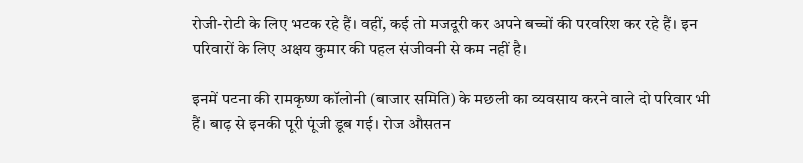रोजी-रोटी के लिए भटक रहे हैं। वहीं, कई तो मजदूरी कर अपने बच्चों की परवरिश कर रहे हैं। इन परिवारों के लिए अक्षय कुमार की पहल संजीवनी से कम नहीं है।

इनमें पटना की रामकृष्ण कॉलोनी (बाजार समिति) के मछली का व्यवसाय करने वाले दो परिवार भी हैं। बाढ़ से इनकी पूरी पूंजी डूब गई। रोज औसतन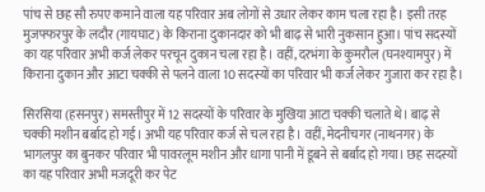पांच से छह सौ रुपए कमाने वाला यह परिवार अब लोगों से उधार लेकर काम चला रहा है। इसी तरह मुजफ्फरपुर के लदौर (गायघाट) के किराना दुकानदार को भी बाढ़ से भारी नुकसान हुआ। पांच सदस्यों का यह परिवार अभी कर्ज लेकर परचून दुकान चला रहा है। वहीं, दरभंगा के कुमरौल (घनश्यामपुर) में किराना दुकान और आटा चक्की से पलने वाला 10 सदस्यों का परिवार भी कर्ज लेकर गुजारा कर रहा है।

सिरसिया (हसनपुर) समस्तीपुर में 12 सदस्यों के परिवार के मुखिया आटा चक्की चलाते थे। बाढ़ से चक्की मशीन बर्बाद हो गई। अभी यह परिवार कर्ज से चल रहा है। वहीं, मेदनीचगर (नाथनगर) के भागलपुर का बुनकर परिवार भी पावरलूम मशीन और धागा पानी में डूबने से बर्बाद हो गया। छह सदस्यों का यह परिवार अभी मजदूरी कर पेट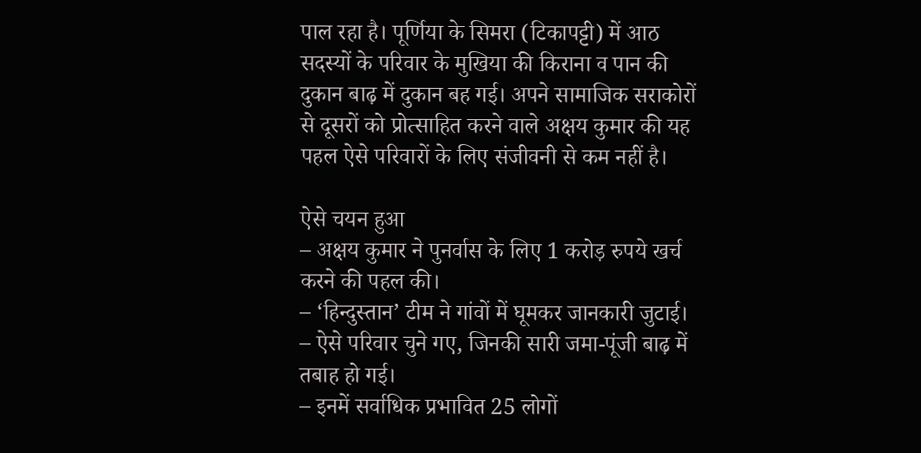पाल रहा है। पूर्णिया के सिमरा (टिकापट्टी) में आठ सदस्यों के परिवार के मुखिया की किराना व पान की दुकान बाढ़ में दुकान बह गई। अपने सामाजिक सराकोरों से दूसरों को प्रोत्साहित करने वाले अक्षय कुमार की यह पहल ऐसे परिवारों के लिए संजीवनी से कम नहीं है।

ऐसे चयन हुआ
– अक्षय कुमार ने पुनर्वास के लिए 1 करोड़ रुपये खर्च करने की पहल की।
– ‘हिन्दुस्तान’ टीम ने गांवों में घूमकर जानकारी जुटाई।
– ऐसे परिवार चुने गए, जिनकी सारी जमा-पूंजी बाढ़ में तबाह हो गई।
– इनमें सर्वाधिक प्रभावित 25 लोगों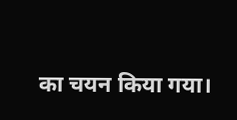का चयन किया गया।